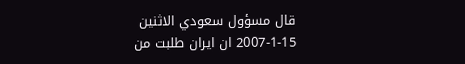قال مسؤول سعودي الاثنين 15-1-2007 ان ايران طلبت من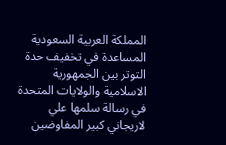المملكة العربية السعودية المساعدة في تخفيف حدة التوتر بين الجمهورية الاسلامية والولايات المتحدة في رسالة سلمها علي لاريجاني كبير المفاوضين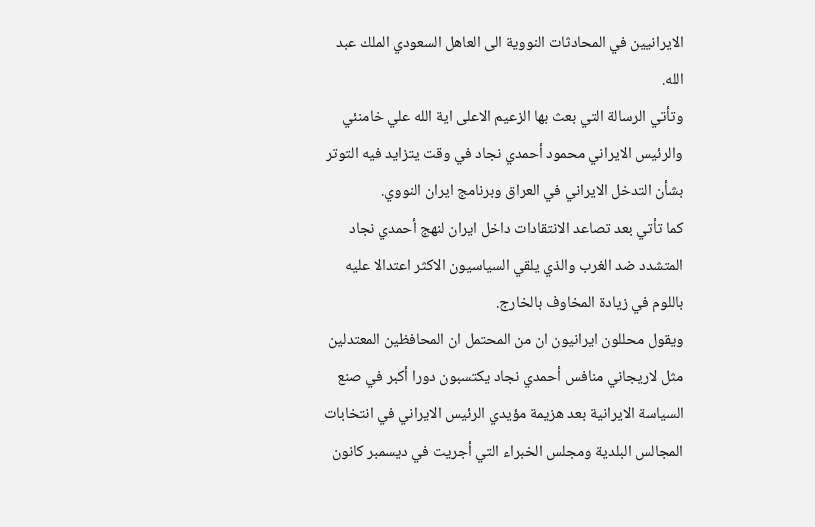الايرانيين في المحادثات النووية الى العاهل السعودي الملك عبد الله.
وتأتي الرسالة التي بعث بها الزعيم الاعلى اية الله علي خامنئي والرئيس الايراني محمود أحمدي نجاد في وقت يتزايد فيه التوتر بشأن التدخل الايراني في العراق وبرنامج ايران النووي.
كما تأتي بعد تصاعد الانتقادات داخل ايران لنهج أحمدي نجاد المتشدد ضد الغرب والذي يلقي السياسيون الاكثر اعتدالا عليه باللوم في زيادة المخاوف بالخارج.
ويقول محللون ايرانيون ان من المحتمل ان المحافظين المعتدلين مثل لاريجاني منافس أحمدي نجاد يكتسبون دورا أكبر في صنع السياسة الايرانية بعد هزيمة مؤيدي الرئيس الايراني في انتخابات المجالس البلدية ومجلس الخبراء التي أجريت في ديسمبر كانون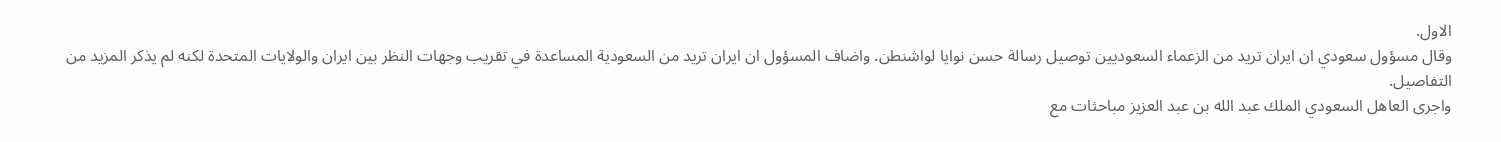الاول.
وقال مسؤول سعودي ان ايران تريد من الزعماء السعوديين توصيل رسالة حسن نوايا لواشنطن. واضاف المسؤول ان ايران تريد من السعودية المساعدة في تقريب وجهات النظر بين ايران والولايات المتحدة لكنه لم يذكر المزيد من التفاصيل.
واجرى العاهل السعودي الملك عبد الله بن عبد العزيز مباحثات مع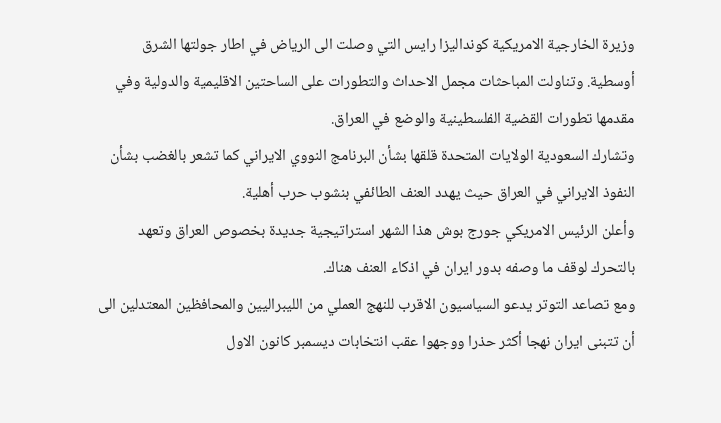وزيرة الخارجية الامريكية كونداليزا رايس التي وصلت الى الرياض في اطار جولتها الشرق أوسطية. وتناولت المباحثات مجمل الاحداث والتطورات على الساحتين الاقليمية والدولية وفي مقدمها تطورات القضية الفلسطينية والوضع في العراق.
وتشارك السعودية الولايات المتحدة قلقها بشأن البرنامج النووي الايراني كما تشعر بالغضب بشأن النفوذ الايراني في العراق حيث يهدد العنف الطائفي بنشوب حرب أهلية.
وأعلن الرئيس الامريكي جورج بوش هذا الشهر استراتيجية جديدة بخصوص العراق وتعهد بالتحرك لوقف ما وصفه بدور ايران في اذكاء العنف هناك.
ومع تصاعد التوتر يدعو السياسيون الاقرب للنهج العملي من الليبراليين والمحافظين المعتدلين الى أن تتبنى ايران نهجا أكثر حذرا ووجهوا عقب انتخابات ديسمبر كانون الاول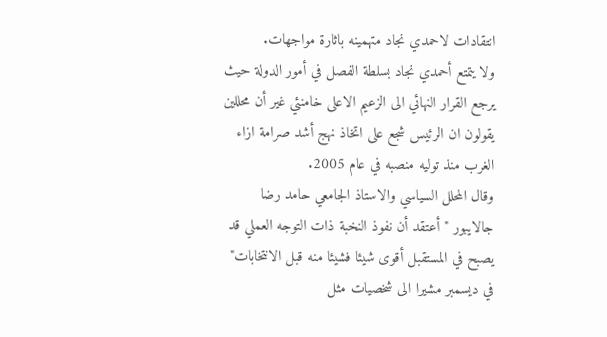انتقادات لاحمدي نجاد متهمينه باثارة مواجهات.
ولا يتمتع أحمدي نجاد بسلطة الفصل في أمور الدولة حيث يرجع القرار النهائي الى الزعيم الاعلى خامنئي غير أن محللين يقولون ان الرئيس شجع على اتخاذ نهج أشد صرامة ازاء الغرب منذ توليه منصبه في عام 2005.
وقال المحلل السياسي والاستاذ الجامعي حامد رضا جالايبور "أعتقد أن نفوذ النخبة ذات التوجه العملي قد يصبح في المستقبل أقوى شيئا فشيئا منه قبل الانتخابات" في ديسمبر مشيرا الى شخصيات مثل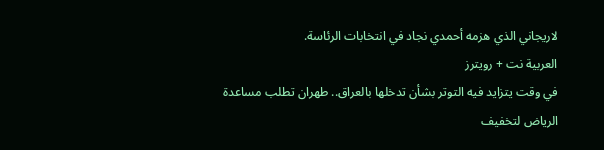لاريجاني الذي هزمه أحمدي نجاد في انتخابات الرئاسة.
العربية نت + رويترز
في وقت يتزايد فيه التوتر بشأن تدخلها بالعراق.. طهران تطلب مساعدة الرياض لتخفيف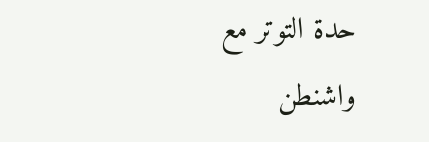حدة التوتر مع واشنطن